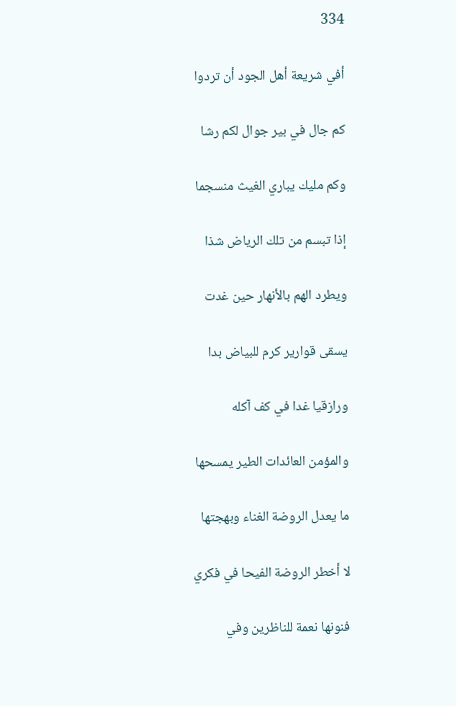334

أفي شريعة أهل الجود أن تردوا

كم جال في بير جوال لكم رشا

وكم مليك يباري الغيث منسجما

إذا تبسم من تلك الرياض شذا

ويطرد الهم بالأنهار حين غدت

يسقى قوارير كرم للبياض بدا

ورازقيا غدا في كف آكله

والمؤمن العائدات الطير يمسحها

ما يعدل الروضة الغناء وبهجتها

لا أخطر الروضة الفيحا في فكري

فنونها نعمة للناظرين وفي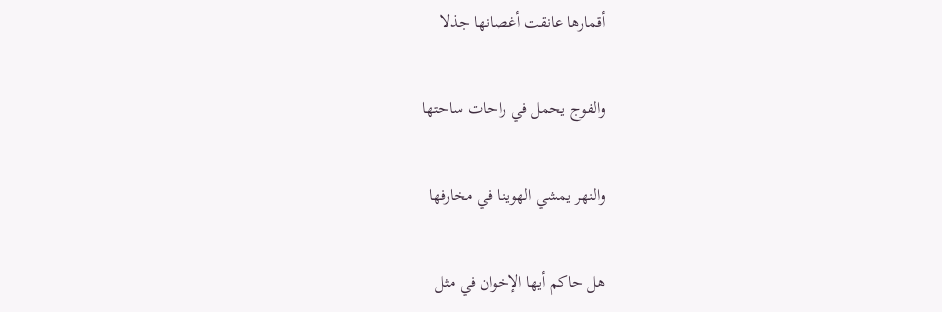أقمارها عانقت أغصانها جذلا

والفوج يحمل في راحات ساحتها

والنهر يمشي الهوينا في مخارفها

هل حاكم أيها الإخوان في مثل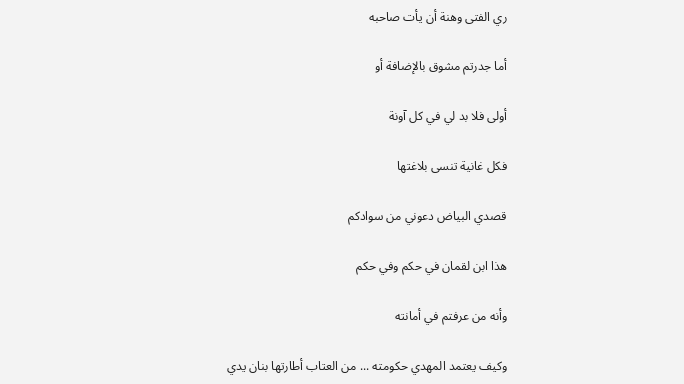ري الفتى وهنة أن يأت صاحبه

أما جدرتم مشوق بالإضافة أو

أولى فلا بد لي في كل آونة

فكل غانية تنسى بلاغتها

قصدي البياض دعوني من سوادكم

هذا ابن لقمان في حكم وفي حكم

وأنه من عرفتم في أمانته

وكيف يعتمد المهدي حكومته ... من العتاب أطارتها بنان يدي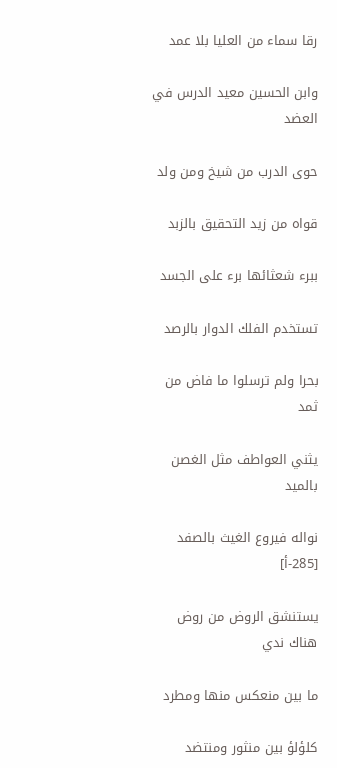رقا سماء من العليا بلا عمد

وابن الحسين معيد الدرس في العضد

حوى الدرب من شيخ ومن ولد

قواه من زيد التحقيق بالزبد

ببرء شعثائها برء على الجسد

تستخدم الفلك الدوار بالرصد

بحرا ولم ترسلوا ما فاض من ثمد

يثني العواطف مثل الغصن بالميد

نواله فيروع الغيث بالصفد [285-أ]

يستنشق الروض من روض هناك ندي

ما بين منعكس منها ومطرد

كلؤلؤ بين منثور ومنتضد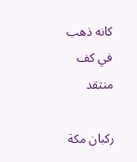كانه ذهب في كف منتقد

ركبان مكة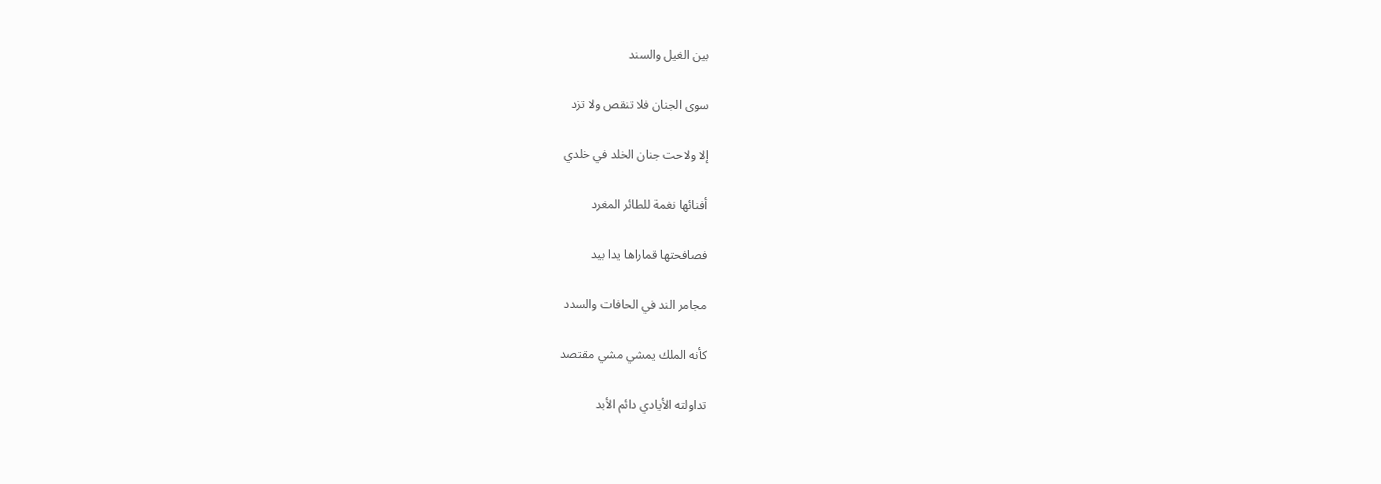بين الغيل والسند

سوى الجنان فلا تنقص ولا تزد

إلا ولاحت جنان الخلد في خلدي

أفنائها نغمة للطائر المغرد

فصافحتها قماراها يدا بيد

مجامر الند في الحافات والسدد

كأنه الملك يمشي مشي مقتصد

تداولته الأيادي دائم الأبد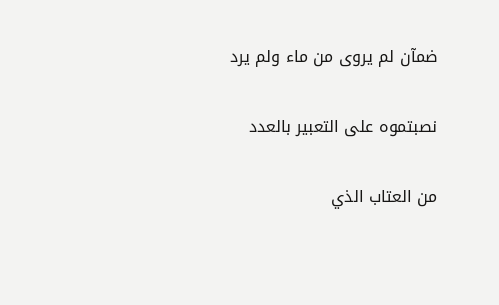ضمآن لم يروى من ماء ولم يرد

نصبتموه على التعبير بالعدد

من العتاب الذي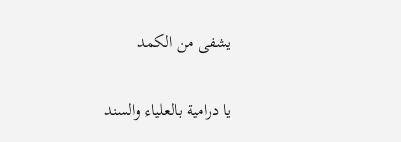يشفى من الكمد

يا درامية بالعلياء والسند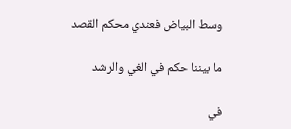وسط البياض فعندي محكم القصد

ما بيننا حكم في الغي والرشد

في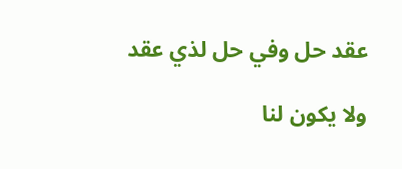عقد حل وفي حل لذي عقد

ولا يكون لنا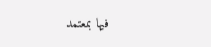فيها بمعتمد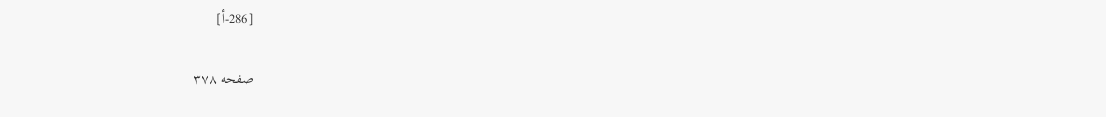[286-أ]

صفحه ۳۷۸